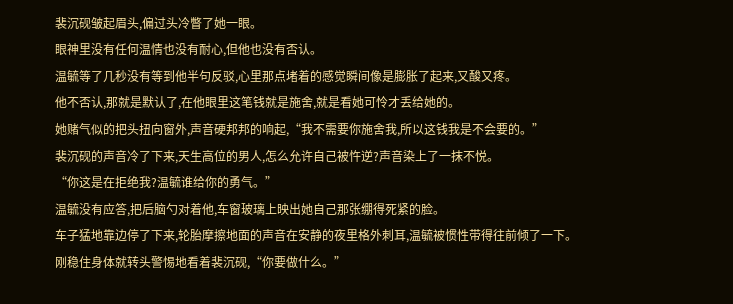裴沉砚皱起眉头,偏过头冷瞥了她一眼。
眼神里没有任何温情也没有耐心,但他也没有否认。
温毓等了几秒没有等到他半句反驳,心里那点堵着的感觉瞬间像是膨胀了起来,又酸又疼。
他不否认,那就是默认了,在他眼里这笔钱就是施舍,就是看她可怜才丢给她的。
她赌气似的把头扭向窗外,声音硬邦邦的响起,“我不需要你施舍我,所以这钱我是不会要的。”
裴沉砚的声音冷了下来,天生高位的男人,怎么允许自己被忤逆?声音染上了一抹不悦。
“你这是在拒绝我?温毓谁给你的勇气。”
温毓没有应答,把后脑勺对着他,车窗玻璃上映出她自己那张绷得死紧的脸。
车子猛地靠边停了下来,轮胎摩擦地面的声音在安静的夜里格外刺耳,温毓被惯性带得往前倾了一下。
刚稳住身体就转头警惕地看着裴沉砚,“你要做什么。”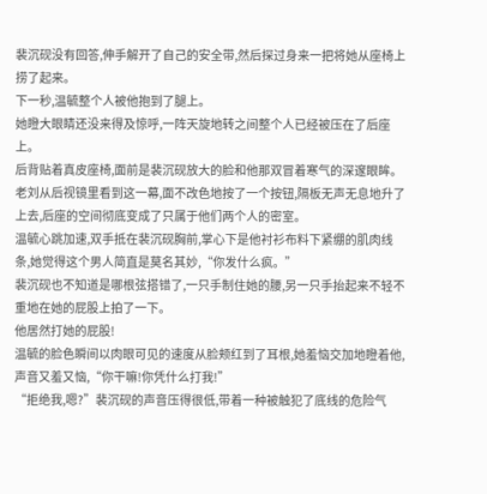裴沉砚没有回答,伸手解开了自己的安全带,然后探过身来一把将她从座椅上捞了起来。
下一秒,温毓整个人被他抱到了腿上。
她瞪大眼睛还没来得及惊呼,一阵天旋地转之间整个人已经被压在了后座上。
后背贴着真皮座椅,面前是裴沉砚放大的脸和他那双冒着寒气的深邃眼眸。
老刘从后视镜里看到这一幕,面不改色地按了一个按钮,隔板无声无息地升了上去,后座的空间彻底变成了只属于他们两个人的密室。
温毓心跳加速,双手抵在裴沉砚胸前,掌心下是他衬衫布料下紧绷的肌肉线条,她觉得这个男人简直是莫名其妙,“你发什么疯。”
裴沉砚也不知道是哪根弦搭错了,一只手制住她的腰,另一只手抬起来不轻不重地在她的屁股上拍了一下。
他居然打她的屁股!
温毓的脸色瞬间以肉眼可见的速度从脸颊红到了耳根,她羞恼交加地瞪着他,声音又羞又恼,“你干嘛!你凭什么打我!”
“拒绝我,嗯?”裴沉砚的声音压得很低,带着一种被触犯了底线的危险气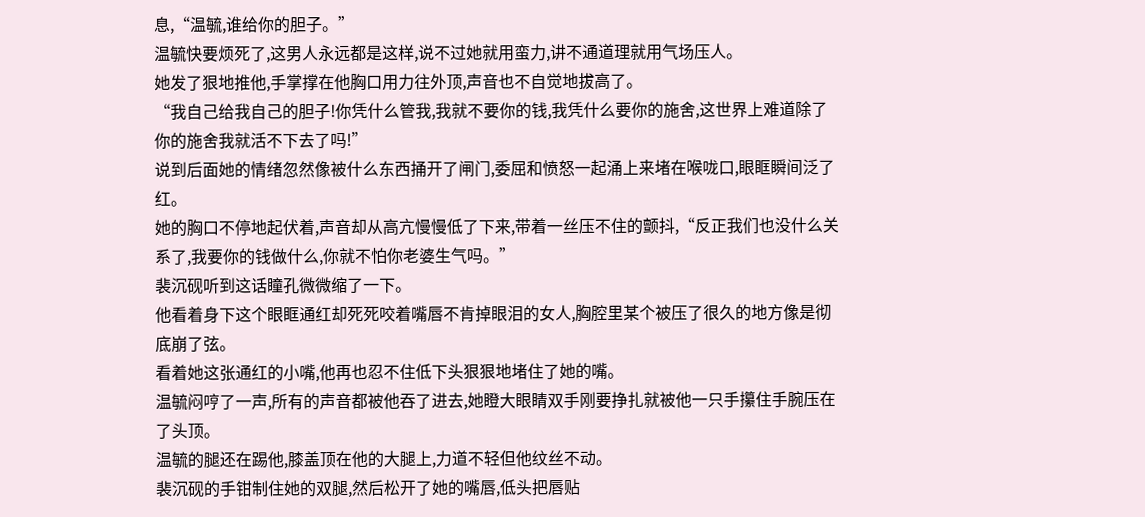息,“温毓,谁给你的胆子。”
温毓快要烦死了,这男人永远都是这样,说不过她就用蛮力,讲不通道理就用气场压人。
她发了狠地推他,手掌撑在他胸口用力往外顶,声音也不自觉地拔高了。
“我自己给我自己的胆子!你凭什么管我,我就不要你的钱,我凭什么要你的施舍,这世界上难道除了你的施舍我就活不下去了吗!”
说到后面她的情绪忽然像被什么东西捅开了闸门,委屈和愤怒一起涌上来堵在喉咙口,眼眶瞬间泛了红。
她的胸口不停地起伏着,声音却从高亢慢慢低了下来,带着一丝压不住的颤抖,“反正我们也没什么关系了,我要你的钱做什么,你就不怕你老婆生气吗。”
裴沉砚听到这话瞳孔微微缩了一下。
他看着身下这个眼眶通红却死死咬着嘴唇不肯掉眼泪的女人,胸腔里某个被压了很久的地方像是彻底崩了弦。
看着她这张通红的小嘴,他再也忍不住低下头狠狠地堵住了她的嘴。
温毓闷哼了一声,所有的声音都被他吞了进去,她瞪大眼睛双手刚要挣扎就被他一只手攥住手腕压在了头顶。
温毓的腿还在踢他,膝盖顶在他的大腿上,力道不轻但他纹丝不动。
裴沉砚的手钳制住她的双腿,然后松开了她的嘴唇,低头把唇贴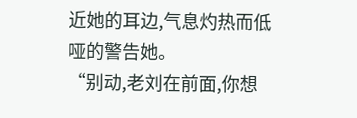近她的耳边,气息灼热而低哑的警告她。
“别动,老刘在前面,你想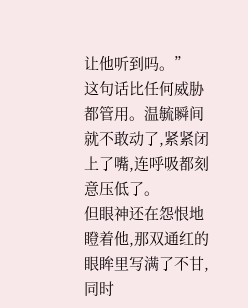让他听到吗。”
这句话比任何威胁都管用。温毓瞬间就不敢动了,紧紧闭上了嘴,连呼吸都刻意压低了。
但眼神还在怨恨地瞪着他,那双通红的眼眸里写满了不甘,同时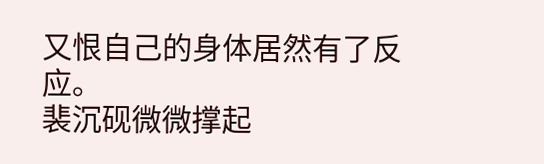又恨自己的身体居然有了反应。
裴沉砚微微撑起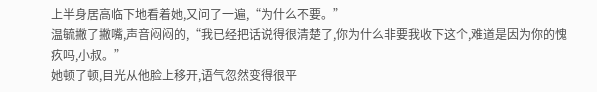上半身居高临下地看着她,又问了一遍,“为什么不要。”
温毓撇了撇嘴,声音闷闷的,“我已经把话说得很清楚了,你为什么非要我收下这个,难道是因为你的愧疚吗,小叔。”
她顿了顿,目光从他脸上移开,语气忽然变得很平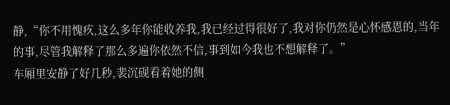静,“你不用愧疚,这么多年你能收养我,我已经过得很好了,我对你仍然是心怀感恩的,当年的事,尽管我解释了那么多遍你依然不信,事到如今我也不想解释了。”
车厢里安静了好几秒,裴沉砚看着她的侧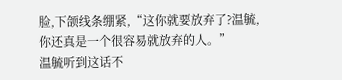脸,下颌线条绷紧,“这你就要放弃了?温毓,你还真是一个很容易就放弃的人。”
温毓听到这话不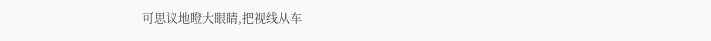可思议地瞪大眼睛,把视线从车